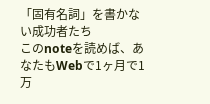「固有名詞」を書かない成功者たち
このnoteを読めば、あなたもWebで1ヶ月で1万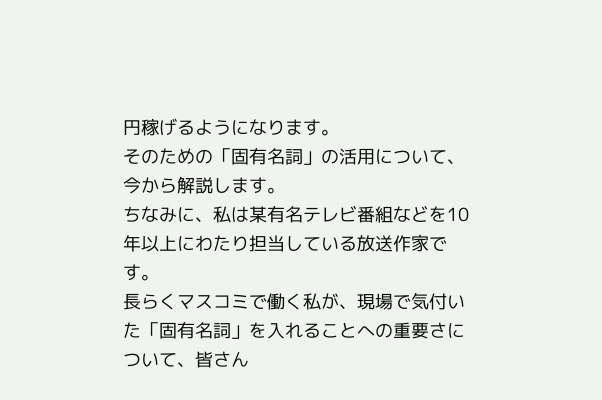円稼げるようになります。
そのための「固有名詞」の活用について、今から解説します。
ちなみに、私は某有名テレビ番組などを10年以上にわたり担当している放送作家です。
長らくマスコミで働く私が、現場で気付いた「固有名詞」を入れることへの重要さについて、皆さん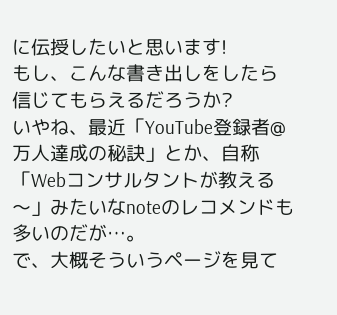に伝授したいと思います!
もし、こんな書き出しをしたら信じてもらえるだろうか?
いやね、最近「YouTube登録者@万人達成の秘訣」とか、自称「Webコンサルタントが教える〜」みたいなnoteのレコメンドも多いのだが…。
で、大概そういうページを見て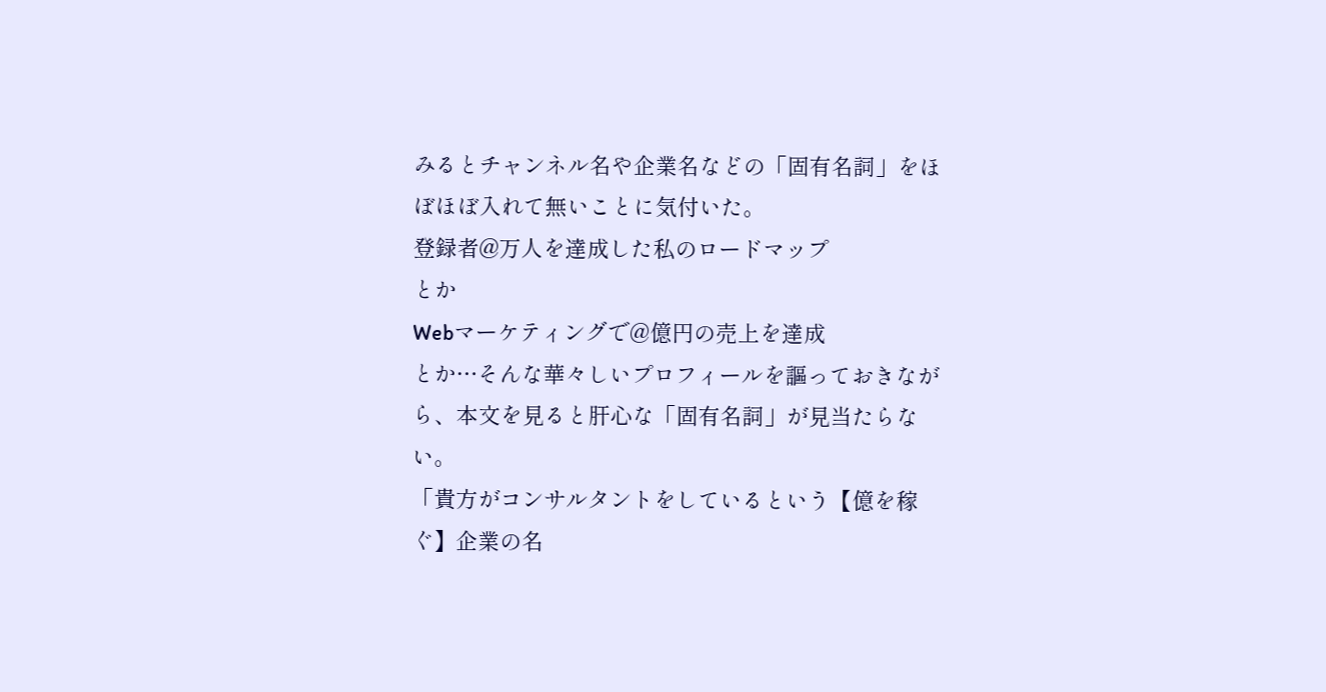みるとチャンネル名や企業名などの「固有名詞」をほぼほぼ入れて無いことに気付いた。
登録者@万人を達成した私のロードマップ
とか
Webマーケティングで@億円の売上を達成
とか…そんな華々しいプロフィールを謳っておきながら、本文を見ると肝心な「固有名詞」が見当たらない。
「貴方がコンサルタントをしているという【億を稼ぐ】企業の名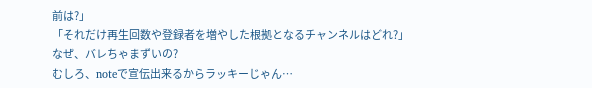前は?」
「それだけ再生回数や登録者を増やした根拠となるチャンネルはどれ?」
なぜ、バレちゃまずいの?
むしろ、noteで宣伝出来るからラッキーじゃん…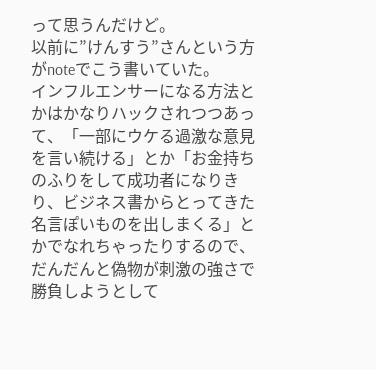って思うんだけど。
以前に”けんすう”さんという方がnoteでこう書いていた。
インフルエンサーになる方法とかはかなりハックされつつあって、「一部にウケる過激な意見を言い続ける」とか「お金持ちのふりをして成功者になりきり、ビジネス書からとってきた名言ぽいものを出しまくる」とかでなれちゃったりするので、だんだんと偽物が刺激の強さで勝負しようとして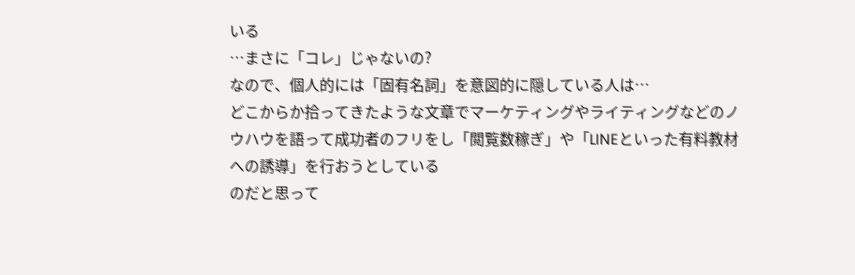いる
…まさに「コレ」じゃないの?
なので、個人的には「固有名詞」を意図的に隠している人は…
どこからか拾ってきたような文章でマーケティングやライティングなどのノウハウを語って成功者のフリをし「閲覧数稼ぎ」や「LINEといった有料教材への誘導」を行おうとしている
のだと思って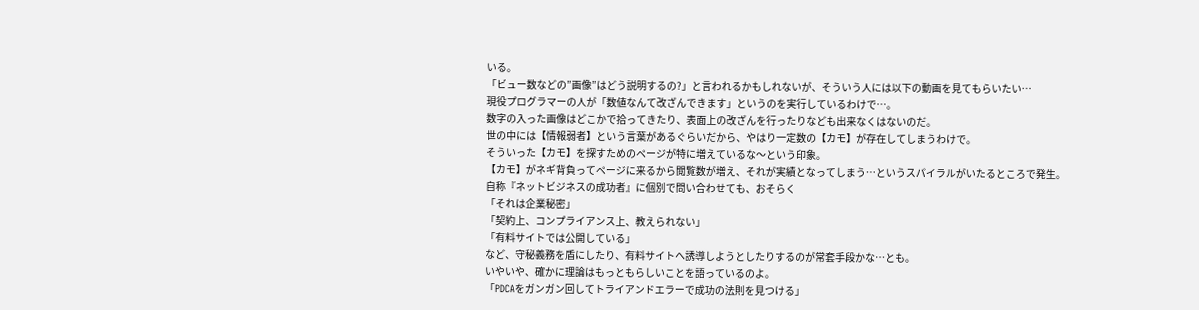いる。
「ビュー数などの”画像”はどう説明するの?」と言われるかもしれないが、そういう人には以下の動画を見てもらいたい…
現役プログラマーの人が「数値なんて改ざんできます」というのを実行しているわけで…。
数字の入った画像はどこかで拾ってきたり、表面上の改ざんを行ったりなども出来なくはないのだ。
世の中には【情報弱者】という言葉があるぐらいだから、やはり一定数の【カモ】が存在してしまうわけで。
そういった【カモ】を探すためのページが特に増えているな〜という印象。
【カモ】がネギ背負ってページに来るから閲覧数が増え、それが実績となってしまう…というスパイラルがいたるところで発生。
自称『ネットビジネスの成功者』に個別で問い合わせても、おそらく
「それは企業秘密」
「契約上、コンプライアンス上、教えられない」
「有料サイトでは公開している」
など、守秘義務を盾にしたり、有料サイトへ誘導しようとしたりするのが常套手段かな…とも。
いやいや、確かに理論はもっともらしいことを語っているのよ。
「PDCAをガンガン回してトライアンドエラーで成功の法則を見つける」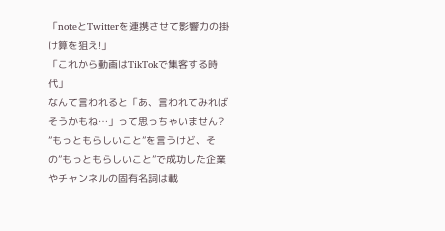「noteとTwitterを連携させて影響力の掛け算を狙え!」
「これから動画はTikTokで集客する時代」
なんて言われると「あ、言われてみればそうかもね…」って思っちゃいません?
”もっともらしいこと”を言うけど、その”もっともらしいこと”で成功した企業やチャンネルの固有名詞は載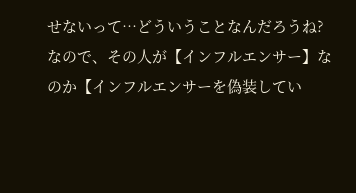せないって…どういうことなんだろうね?
なので、その人が【インフルエンサー】なのか【インフルエンサーを偽装してい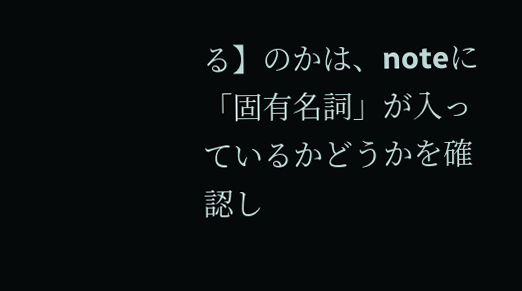る】のかは、noteに「固有名詞」が入っているかどうかを確認し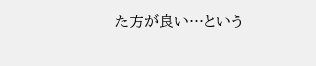た方が良い…という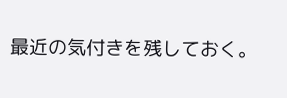最近の気付きを残しておく。